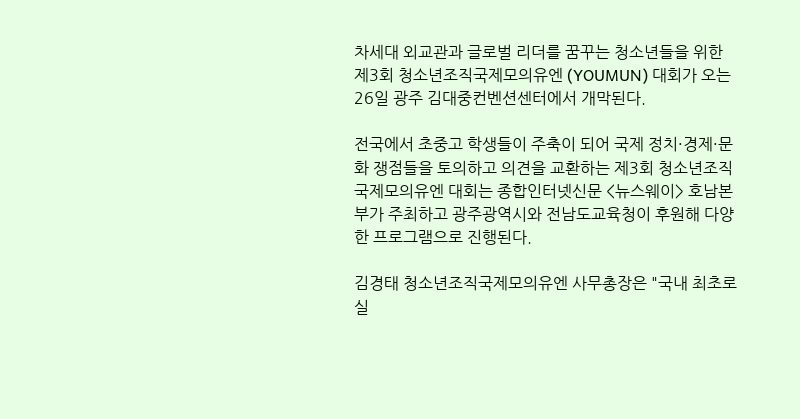차세대 외교관과 글로벌 리더를 꿈꾸는 청소년들을 위한 제3회 청소년조직국제모의유엔 (YOUMUN) 대회가 오는 26일 광주 김대중컨벤션센터에서 개막된다.

전국에서 초중고 학생들이 주축이 되어 국제 정치·경제·문화 쟁점들을 토의하고 의견을 교환하는 제3회 청소년조직국제모의유엔 대회는 종합인터넷신문 <뉴스웨이> 호남본부가 주최하고 광주광역시와 전남도교육청이 후원해 다양한 프로그램으로 진행된다.

김경태 청소년조직국제모의유엔 사무총장은 "국내 최초로 실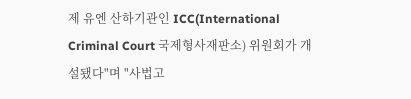제 유엔 산하기관인 ICC(International Criminal Court 국제형사재판소) 위원회가 개설됐다"며 "사법고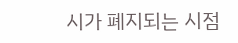시가 폐지되는 시점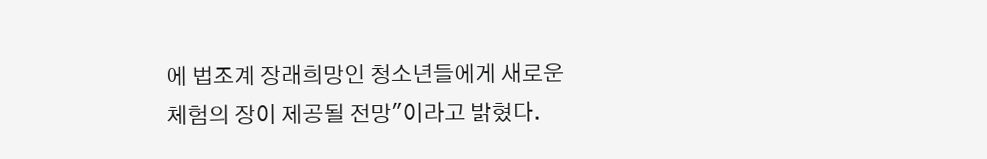에 법조계 장래희망인 청소년들에게 새로운 체험의 장이 제공될 전망"이라고 밝혔다.